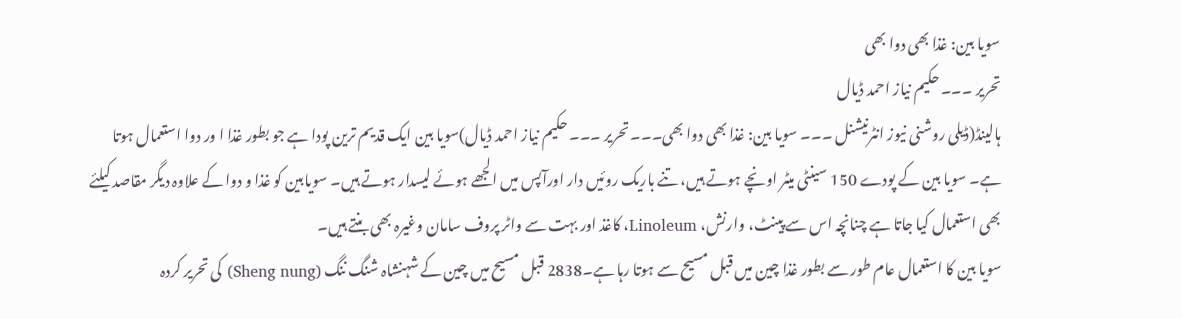سویا بین: غذا بھی دوا بھی
تحریر ۔۔۔ حکیم نیاز احمد ڈیال
ہالینڈ(ڈیلی روشنی نیوز انٹرنیشنل ۔۔۔ سویا بین: غذا بھی دوا بھی۔۔۔ تحریر ۔۔۔ حکیم نیاز احمد ڈیال)سویا بین ایک قدیم ترین پودا ہے جو بطور غذا ا ور دوا استعمال ہوتا ہے۔ سویا بین کے پودے 150 سینٹی میٹر اونچے ہوتے ہیں، تنے باریک روئیں دار اورآپس میں الجھے ہوئے لیسدار ہوتے ہیں۔ سویابین کو غذا و دوا کے علاوہ دیگر مقاصد کیلئے بھی استعمال کیا جاتا ہے چنانچہ اس سے پینٹ، وارنش، Linoleum، کاغذ اور بہت سے واٹر پروف سامان وغیرہ بھی بنتے ہیں۔
سویا بین کا استعمال عام طور سے بطور غذا چین میں قبل مسیح سے ہوتا رہا ہے۔2838 قبل مسیح میں چین کے شہنشاہ شنگ ننگ (Sheng nung) کی تحریر کردہ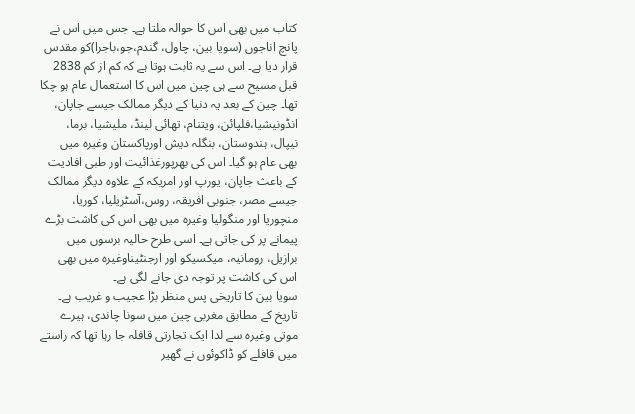کتاب میں بھی اس کا حوالہ ملتا ہے۔ جس میں اس نے پانچ اناجوں (سویا بین، چاول، گندم،جو،باجرا)کو مقدس قرار دیا ہے۔ اس سے یہ ثابت ہوتا ہے کہ کم از کم 2838 قبل مسیح سے ہی چین میں اس کا استعمال عام ہو چکا تھا۔ چین کے بعد یہ دنیا کے دیگر ممالک جیسے جاپان، انڈونیشیا،فلپائن، ویتنام، تھائی لینڈ، ملیشیا، برما، نیپال، ہندوستان، بنگلہ دیش اورپاکستان وغیرہ میں بھی عام ہو گیا۔ اس کی بھرپورغذائیت اور طبی افادیت کے باعث جاپان، یورپ اور امریکہ کے علاوہ دیگر ممالک جیسے مصر، جنوبی افریقہ، روس،آسٹریلیا، کوریا، منچوریا اور منگولیا وغیرہ میں بھی اس کی کاشت بڑے پیمانے پر کی جاتی ہے۔ اسی طرح حالیہ برسوں میں برازیل، رومانیہ، میکسیکو اور ارجنٹیناوغیرہ میں بھی اس کی کاشت پر توجہ دی جانے لگی ہے۔
سویا بین کا تاریخی پس منظر بڑا عجیب و غریب ہے۔ تاریخ کے مطابق مغربی چین میں سونا چاندی، ہیرے موتی وغیرہ سے لدا ایک تجارتی قافلہ جا رہا تھا کہ راستے میں قافلے کو ڈاکوئوں نے گھیر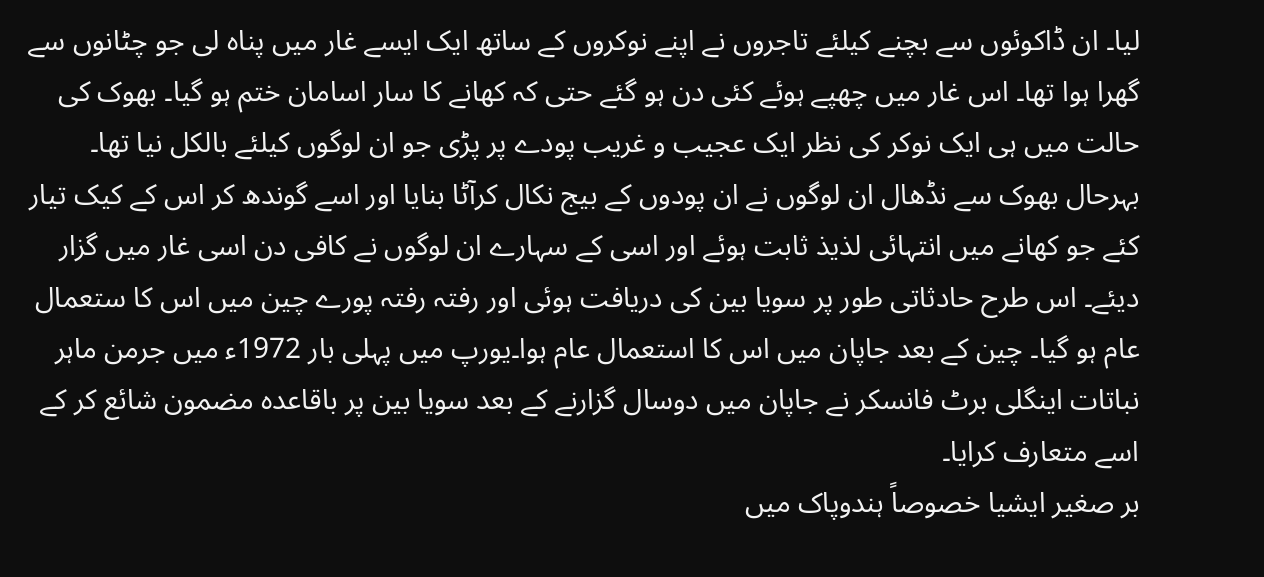لیا۔ ان ڈاکوئوں سے بچنے کیلئے تاجروں نے اپنے نوکروں کے ساتھ ایک ایسے غار میں پناہ لی جو چٹانوں سے گھرا ہوا تھا۔ اس غار میں چھپے ہوئے کئی دن ہو گئے حتی کہ کھانے کا سار اسامان ختم ہو گیا۔ بھوک کی حالت میں ہی ایک نوکر کی نظر ایک عجیب و غریب پودے پر پڑی جو ان لوگوں کیلئے بالکل نیا تھا۔ بہرحال بھوک سے نڈھال ان لوگوں نے ان پودوں کے بیج نکال کرآٹا بنایا اور اسے گوندھ کر اس کے کیک تیار کئے جو کھانے میں انتہائی لذیذ ثابت ہوئے اور اسی کے سہارے ان لوگوں نے کافی دن اسی غار میں گزار دیئے۔ اس طرح حادثاتی طور پر سویا بین کی دریافت ہوئی اور رفتہ رفتہ پورے چین میں اس کا ستعمال عام ہو گیا۔ چین کے بعد جاپان میں اس کا استعمال عام ہوا۔یورپ میں پہلی بار 1972ء میں جرمن ماہر نباتات اینگلی برٹ فانسکر نے جاپان میں دوسال گزارنے کے بعد سویا بین پر باقاعدہ مضمون شائع کر کے اسے متعارف کرایا۔
بر صغیر ایشیا خصوصاً ہندوپاک میں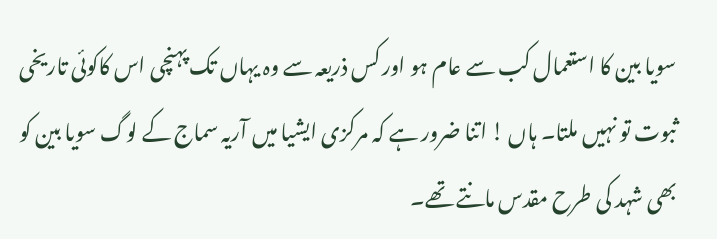سویا بین کا استعمال کب سے عام ہو اور کس ذریعہ سے وہ یہاں تک پہنچی اس کاکوئی تاریخی ثبوت تو نہیں ملتا۔ ہاں ! اتنا ضرور ہے کہ مرکزی ایشیا میں آریہ سماج کے لوگ سویا بین کو بھی شہد کی طرح مقدس مانتے تھے۔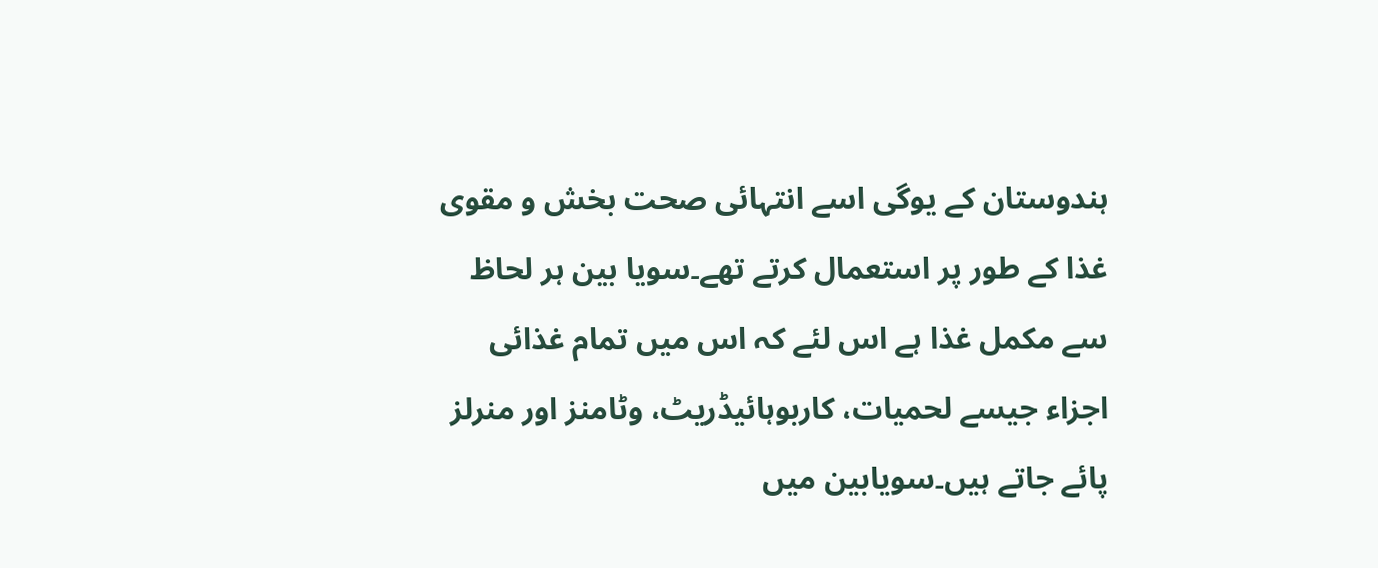ہندوستان کے یوگی اسے انتہائی صحت بخش و مقوی غذا کے طور پر استعمال کرتے تھے۔سویا بین ہر لحاظ سے مکمل غذا ہے اس لئے کہ اس میں تمام غذائی اجزاء جیسے لحمیات، کاربوہائیڈریٹ، وٹامنز اور منرلز پائے جاتے ہیں۔سویابین میں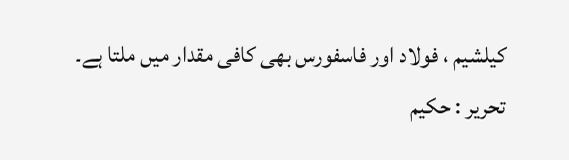کیلشیم ، فولاد اور فاسفورس بھی کافی مقدار میں ملتا ہے۔
تحریر : حکیم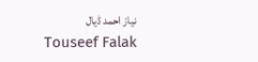نیاز احمد ڈیال
Touseef Falak